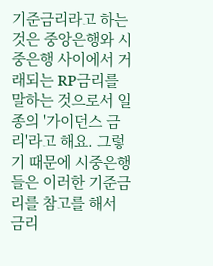기준금리라고 하는 것은 중앙은행와 시중은행 사이에서 거래되는 RP금리를 말하는 것으로서 일종의 '가이던스 금리'라고 해요. 그렇기 때문에 시중은행들은 이러한 기준금리를 참고를 해서 금리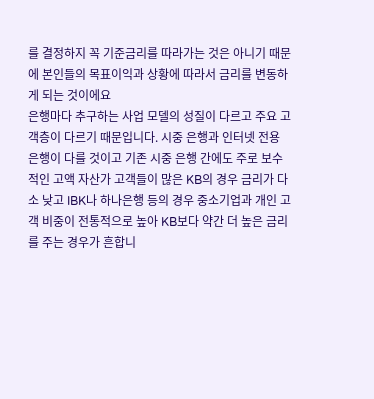를 결정하지 꼭 기준금리를 따라가는 것은 아니기 때문에 본인들의 목표이익과 상황에 따라서 금리를 변동하게 되는 것이에요
은행마다 추구하는 사업 모델의 성질이 다르고 주요 고객층이 다르기 때문입니다. 시중 은행과 인터넷 전용 은행이 다를 것이고 기존 시중 은행 간에도 주로 보수적인 고액 자산가 고객들이 많은 KB의 경우 금리가 다소 낮고 IBK나 하나은행 등의 경우 중소기업과 개인 고객 비중이 전통적으로 높아 KB보다 약간 더 높은 금리를 주는 경우가 흔합니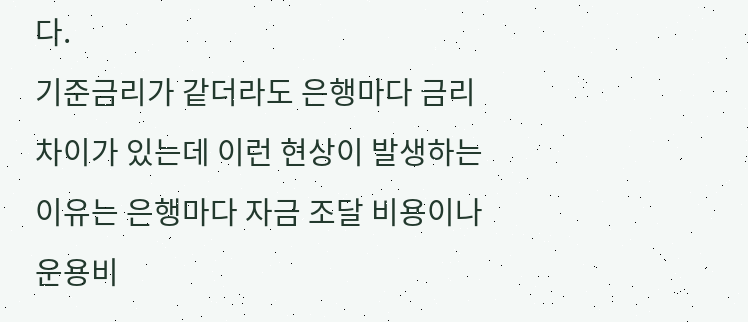다.
기준금리가 같더라도 은행마다 금리 차이가 있는데 이런 현상이 발생하는 이유는 은행마다 자금 조달 비용이나 운용비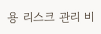용 리스크 관리 비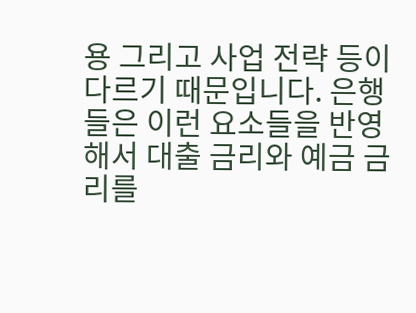용 그리고 사업 전략 등이 다르기 때문입니다. 은행들은 이런 요소들을 반영해서 대출 금리와 예금 금리를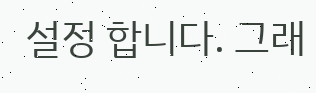설정 합니다. 그래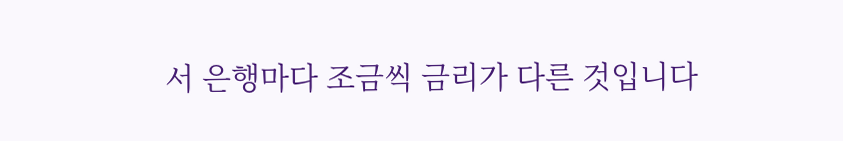서 은행마다 조금씩 금리가 다른 것입니다